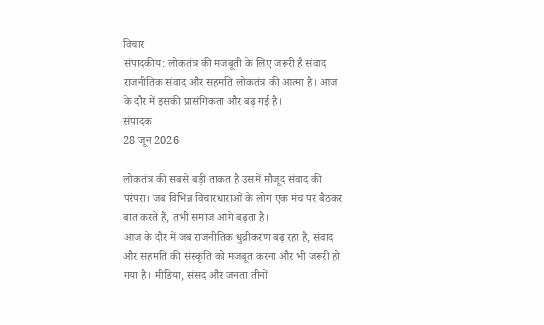विचार
संपादकीय: लोकतंत्र की मजबूती के लिए जरूरी है संवाद
राजनीतिक संवाद और सहमति लोकतंत्र की आत्मा है। आज के दौर में इसकी प्रासंगिकता और बढ़ गई है।
संपादक
28 जून 2026

लोकतंत्र की सबसे बड़ी ताकत है उसमें मौजूद संवाद की परंपरा। जब विभिन्न विचारधाराओं के लोग एक मंच पर बैठकर बात करते हैं, तभी समाज आगे बढ़ता है।
आज के दौर में जब राजनीतिक धुव्रीकरण बढ़ रहा है, संवाद और सहमति की संस्कृति को मजबूत करना और भी जरूरी हो गया है। मीडिया, संसद और जनता तीनों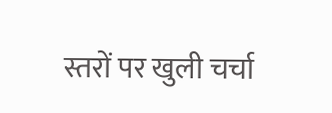स्तरों पर खुली चर्चा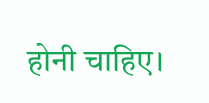होनी चाहिए।